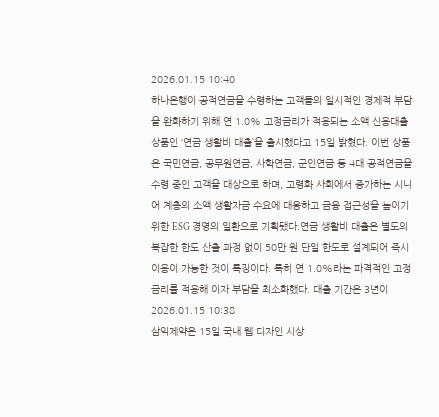2026.01.15 10:40
하나은행이 공적연금을 수령하는 고객들의 일시적인 경제적 부담을 완화하기 위해 연 1.0% 고정금리가 적용되는 소액 신용대출 상품인 ‘연금 생활비 대출’을 출시했다고 15일 밝혔다. 이번 상품은 국민연금, 공무원연금, 사학연금, 군인연금 등 4대 공적연금을 수령 중인 고객을 대상으로 하며, 고령화 사회에서 증가하는 시니어 계층의 소액 생활자금 수요에 대응하고 금융 접근성을 높이기 위한 ESG 경영의 일환으로 기획됐다.연금 생활비 대출은 별도의 복잡한 한도 산출 과정 없이 50만 원 단일 한도로 설계되어 즉시 이용이 가능한 것이 특징이다. 특히 연 1.0%라는 파격적인 고정금리를 적용해 이자 부담을 최소화했다. 대출 기간은 3년이2026.01.15 10:38
삼익제약은 15일 국내 웹 디자인 시상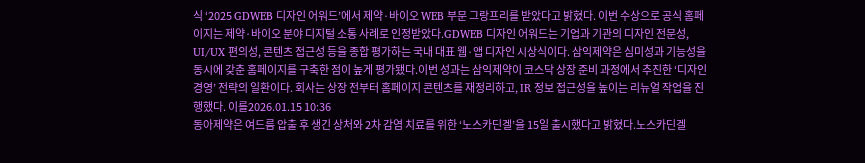식 ‘2025 GDWEB 디자인 어워드’에서 제약·바이오 WEB 부문 그랑프리를 받았다고 밝혔다. 이번 수상으로 공식 홈페이지는 제약·바이오 분야 디지털 소통 사례로 인정받았다.GDWEB 디자인 어워드는 기업과 기관의 디자인 전문성, UI/UX 편의성, 콘텐츠 접근성 등을 종합 평가하는 국내 대표 웹·앱 디자인 시상식이다. 삼익제약은 심미성과 기능성을 동시에 갖춘 홈페이지를 구축한 점이 높게 평가됐다.이번 성과는 삼익제약이 코스닥 상장 준비 과정에서 추진한 ‘디자인경영’ 전략의 일환이다. 회사는 상장 전부터 홈페이지 콘텐츠를 재정리하고, IR 정보 접근성을 높이는 리뉴얼 작업을 진행했다. 이를2026.01.15 10:36
동아제약은 여드름 압출 후 생긴 상처와 2차 감염 치료를 위한 ‘노스카딘겔’을 15일 출시했다고 밝혔다.노스카딘겔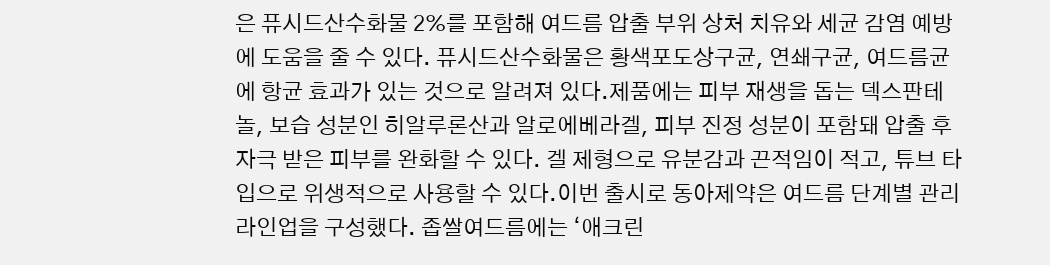은 퓨시드산수화물 2%를 포함해 여드름 압출 부위 상처 치유와 세균 감염 예방에 도움을 줄 수 있다. 퓨시드산수화물은 황색포도상구균, 연쇄구균, 여드름균에 항균 효과가 있는 것으로 알려져 있다.제품에는 피부 재생을 돕는 덱스판테놀, 보습 성분인 히알루론산과 알로에베라겔, 피부 진정 성분이 포함돼 압출 후 자극 받은 피부를 완화할 수 있다. 겔 제형으로 유분감과 끈적임이 적고, 튜브 타입으로 위생적으로 사용할 수 있다.이번 출시로 동아제약은 여드름 단계별 관리 라인업을 구성했다. 좁쌀여드름에는 ‘애크린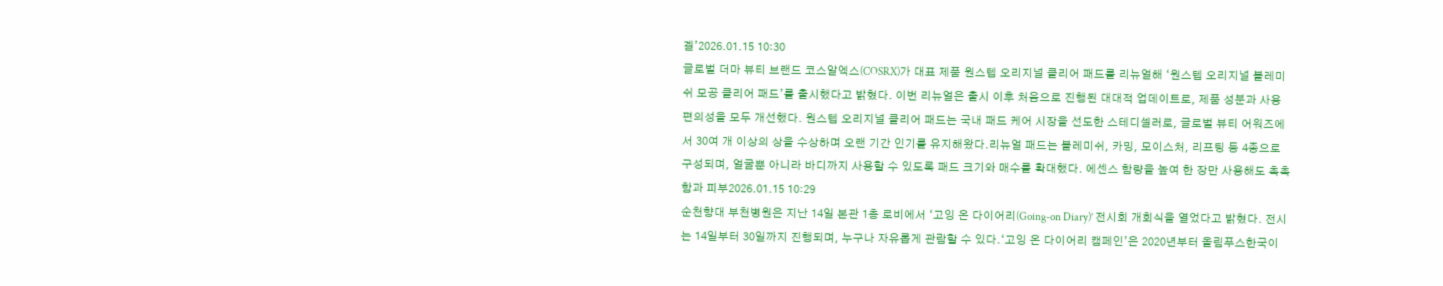겔’2026.01.15 10:30
글로벌 더마 뷰티 브랜드 코스알엑스(COSRX)가 대표 제품 원스텝 오리지널 클리어 패드를 리뉴얼해 ‘원스텝 오리지널 블레미쉬 모공 클리어 패드’를 출시했다고 밝혔다. 이번 리뉴얼은 출시 이후 처음으로 진행된 대대적 업데이트로, 제품 성분과 사용 편의성을 모두 개선했다. 원스텝 오리지널 클리어 패드는 국내 패드 케어 시장을 선도한 스테디셀러로, 글로벌 뷰티 어워즈에서 30여 개 이상의 상을 수상하며 오랜 기간 인기를 유지해왔다.리뉴얼 패드는 블레미쉬, 카밍, 모이스처, 리프팅 등 4종으로 구성되며, 얼굴뿐 아니라 바디까지 사용할 수 있도록 패드 크기와 매수를 확대했다. 에센스 함량을 높여 한 장만 사용해도 촉촉함과 피부2026.01.15 10:29
순천향대 부천병원은 지난 14일 본관 1층 로비에서 ‘고잉 온 다이어리(Going-on Diary)’ 전시회 개회식을 열었다고 밝혔다. 전시는 14일부터 30일까지 진행되며, 누구나 자유롭게 관람할 수 있다.‘고잉 온 다이어리 캠페인’은 2020년부터 올림푸스한국이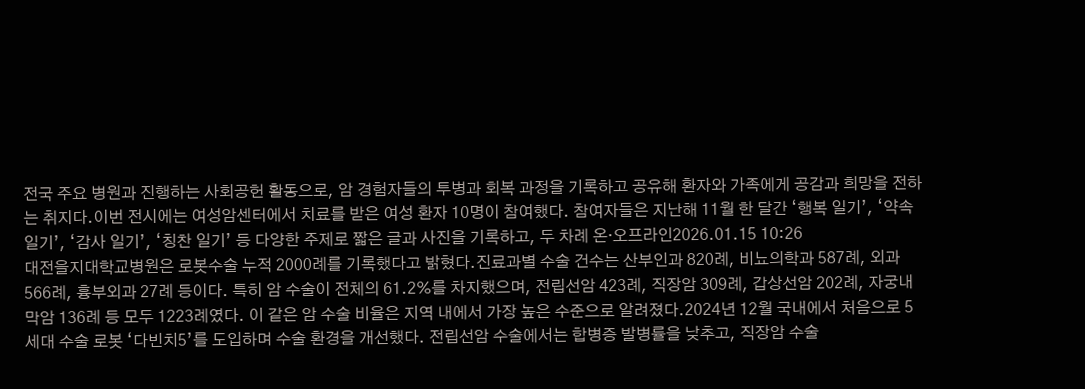전국 주요 병원과 진행하는 사회공헌 활동으로, 암 경험자들의 투병과 회복 과정을 기록하고 공유해 환자와 가족에게 공감과 희망을 전하는 취지다.이번 전시에는 여성암센터에서 치료를 받은 여성 환자 10명이 참여했다. 참여자들은 지난해 11월 한 달간 ‘행복 일기’, ‘약속 일기’, ‘감사 일기’, ‘칭찬 일기’ 등 다양한 주제로 짧은 글과 사진을 기록하고, 두 차례 온·오프라인2026.01.15 10:26
대전을지대학교병원은 로봇수술 누적 2000례를 기록했다고 밝혔다.진료과별 수술 건수는 산부인과 820례, 비뇨의학과 587례, 외과 566례, 흉부외과 27례 등이다. 특히 암 수술이 전체의 61.2%를 차지했으며, 전립선암 423례, 직장암 309례, 갑상선암 202례, 자궁내막암 136례 등 모두 1223례였다. 이 같은 암 수술 비율은 지역 내에서 가장 높은 수준으로 알려졌다.2024년 12월 국내에서 처음으로 5세대 수술 로봇 ‘다빈치5’를 도입하며 수술 환경을 개선했다. 전립선암 수술에서는 합병증 발병률을 낮추고, 직장암 수술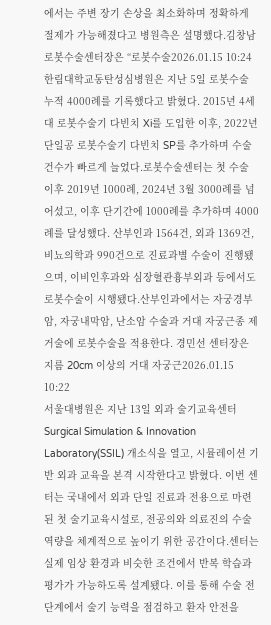에서는 주변 장기 손상을 최소화하며 정확하게 절제가 가능해졌다고 병원측은 설명했다.김창남 로봇수술센터장은 “로봇수술2026.01.15 10:24
한림대학교동탄성심병원은 지난 5일 로봇수술 누적 4000례를 기록했다고 밝혔다. 2015년 4세대 로봇수술기 다빈치 Xi를 도입한 이후, 2022년 단일공 로봇수술기 다빈치 SP를 추가하며 수술 건수가 빠르게 늘었다.로봇수술센터는 첫 수술 이후 2019년 1000례, 2024년 3월 3000례를 넘어섰고, 이후 단기간에 1000례를 추가하며 4000례를 달성했다. 산부인과 1564건, 외과 1369건, 비뇨의학과 990건으로 진료과별 수술이 진행됐으며, 이비인후과와 심장혈관흉부외과 등에서도 로봇수술이 시행됐다.산부인과에서는 자궁경부암, 자궁내막암, 난소암 수술과 거대 자궁근종 제거술에 로봇수술을 적용한다. 경민선 센터장은 지름 20cm 이상의 거대 자궁근2026.01.15 10:22
서울대병원은 지난 13일 외과 술기교육센터 Surgical Simulation & Innovation Laboratory(SSIL) 개소식을 열고, 시뮬레이션 기반 외과 교육을 본격 시작한다고 밝혔다. 이번 센터는 국내에서 외과 단일 진료과 전용으로 마련된 첫 술기교육시설로, 전공의와 의료진의 수술 역량을 체계적으로 높이기 위한 공간이다.센터는 실제 임상 환경과 비슷한 조건에서 반복 학습과 평가가 가능하도록 설계됐다. 이를 통해 수술 전 단계에서 술기 능력을 점검하고 환자 안전을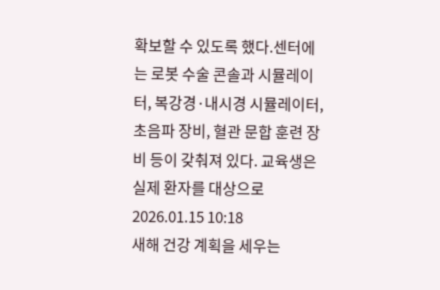확보할 수 있도록 했다.센터에는 로봇 수술 콘솔과 시뮬레이터, 복강경·내시경 시뮬레이터, 초음파 장비, 혈관 문합 훈련 장비 등이 갖춰져 있다. 교육생은 실제 환자를 대상으로2026.01.15 10:18
새해 건강 계획을 세우는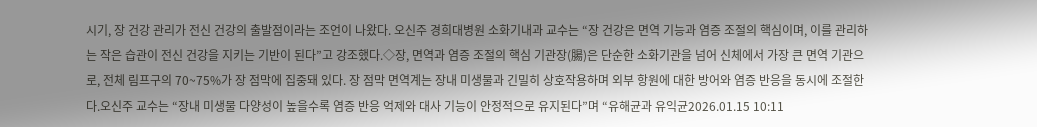시기, 장 건강 관리가 전신 건강의 출발점이라는 조언이 나왔다. 오신주 경희대병원 소화기내과 교수는 “장 건강은 면역 기능과 염증 조절의 핵심이며, 이를 관리하는 작은 습관이 전신 건강을 지키는 기반이 된다”고 강조했다.◇장, 면역과 염증 조절의 핵심 기관장(腸)은 단순한 소화기관을 넘어 신체에서 가장 큰 면역 기관으로, 전체 림프구의 70~75%가 장 점막에 집중돼 있다. 장 점막 면역계는 장내 미생물과 긴밀히 상호작용하며 외부 항원에 대한 방어와 염증 반응을 동시에 조절한다.오신주 교수는 “장내 미생물 다양성이 높을수록 염증 반응 억제와 대사 기능이 안정적으로 유지된다”며 “유해균과 유익균2026.01.15 10:11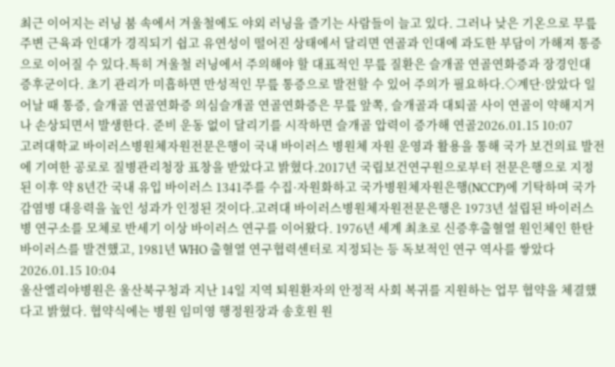최근 이어지는 러닝 붐 속에서 겨울철에도 야외 러닝을 즐기는 사람들이 늘고 있다. 그러나 낮은 기온으로 무릎 주변 근육과 인대가 경직되기 쉽고 유연성이 떨어진 상태에서 달리면 연골과 인대에 과도한 부담이 가해져 통증으로 이어질 수 있다.특히 겨울철 러닝에서 주의해야 할 대표적인 무릎 질환은 슬개골 연골연화증과 장경인대 증후군이다. 초기 관리가 미흡하면 만성적인 무릎 통증으로 발전할 수 있어 주의가 필요하다.◇계단·앉았다 일어날 때 통증, 슬개골 연골연화증 의심슬개골 연골연화증은 무릎 앞쪽, 슬개골과 대퇴골 사이 연골이 약해지거나 손상되면서 발생한다. 준비 운동 없이 달리기를 시작하면 슬개골 압력이 증가해 연골2026.01.15 10:07
고려대학교 바이러스병원체자원전문은행이 국내 바이러스 병원체 자원 운영과 활용을 통해 국가 보건의료 발전에 기여한 공로로 질병관리청장 표창을 받았다고 밝혔다.2017년 국립보건연구원으로부터 전문은행으로 지정된 이후 약 8년간 국내 유입 바이러스 1341주를 수집·자원화하고 국가병원체자원은행(NCCP)에 기탁하며 국가 감염병 대응력을 높인 성과가 인정된 것이다.고려대 바이러스병원체자원전문은행은 1973년 설립된 바이러스병 연구소를 모체로 반세기 이상 바이러스 연구를 이어왔다. 1976년 세계 최초로 신증후출혈열 원인체인 한탄바이러스를 발견했고, 1981년 WHO 출혈열 연구협력센터로 지정되는 등 독보적인 연구 역사를 쌓았다2026.01.15 10:04
울산엘리야병원은 울산북구청과 지난 14일 지역 퇴원환자의 안정적 사회 복귀를 지원하는 업무 협약을 체결했다고 밝혔다. 협약식에는 병원 임미영 행정원장과 송호원 원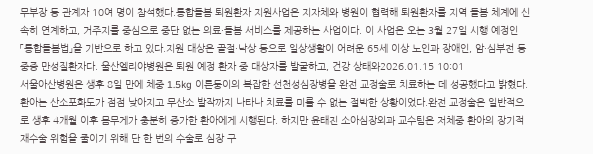무부장 등 관계자 10여 명이 참석했다.통합돌봄 퇴원환자 지원사업은 지자체와 병원이 협력해 퇴원환자를 지역 돌봄 체계에 신속히 연계하고, 거주지를 중심으로 중단 없는 의료·돌봄 서비스를 제공하는 사업이다. 이 사업은 오는 3월 27일 시행 예정인 「통합돌봄법」을 기반으로 하고 있다.지원 대상은 골절·낙상 등으로 일상생활이 어려운 65세 이상 노인과 장애인, 암·심부전 등 중증 만성질환자다. 울산엘리야병원은 퇴원 예정 환자 중 대상자를 발굴하고, 건강 상태와2026.01.15 10:01
서울아산병원은 생후 8일 만에 체중 1.5kg 이른둥이의 복잡한 선천성심장병을 완전 교정술로 치료하는 데 성공했다고 밝혔다. 환아는 산소포화도가 점점 낮아지고 무산소 발작까지 나타나 치료를 미룰 수 없는 절박한 상황이었다.완전 교정술은 일반적으로 생후 4개월 이후 몸무게가 충분히 증가한 환아에게 시행된다. 하지만 윤태진 소아심장외과 교수팀은 저체중 환아의 장기적 재수술 위험을 줄이기 위해 단 한 번의 수술로 심장 구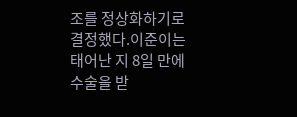조를 정상화하기로 결정했다.이준이는 태어난 지 8일 만에 수술을 받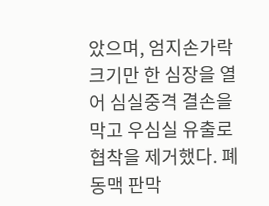았으며, 엄지손가락 크기만 한 심장을 열어 심실중격 결손을 막고 우심실 유출로 협착을 제거했다. 폐동맥 판막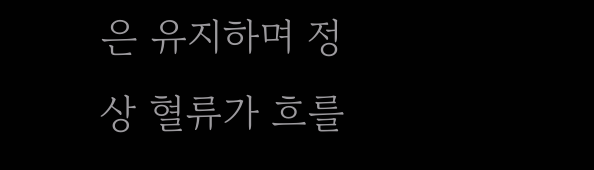은 유지하며 정상 혈류가 흐를